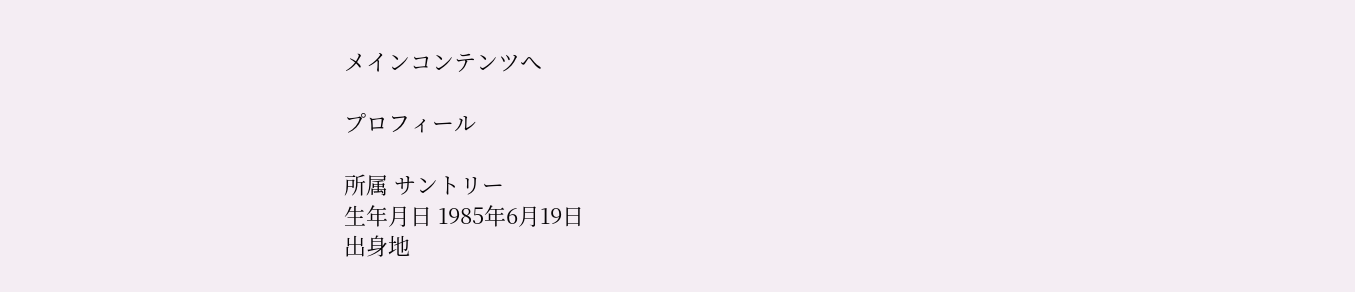メインコンテンツへ

プロフィール

所属 サントリー
生年月日 1985年6月19日
出身地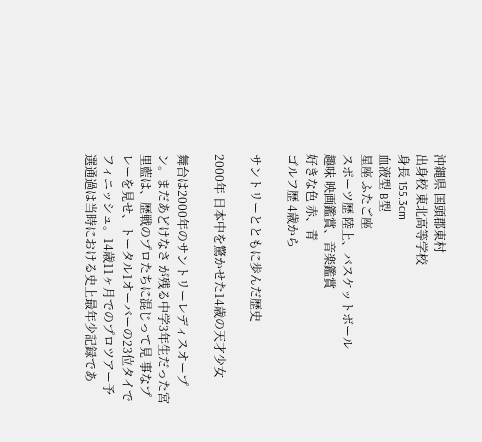沖縄県 国頭郡東村
出身校 東北高等学校
身長 155.3cm
血液型 B型
星座 ふたご座
スポーツ歴 陸上、バスケットボール
趣味 映画鑑賞、音楽鑑賞
好きな色 赤、青
ゴルフ歴 4歳から

サントリーとともに歩んだ歴史

2000年 日本中を驚かせた14歳の天才少女

舞台は2000年のサントリーレディスオープン。まだあどけなさ が残る中学3年生だった宮里藍は、歴戦のプロたちに混じって見 事なプレーを見せ、トータル1オーバーの23位タイでフィニッシュ。14歳11ヶ月でのプロツアー予選通過は当時における史上最年少記録であ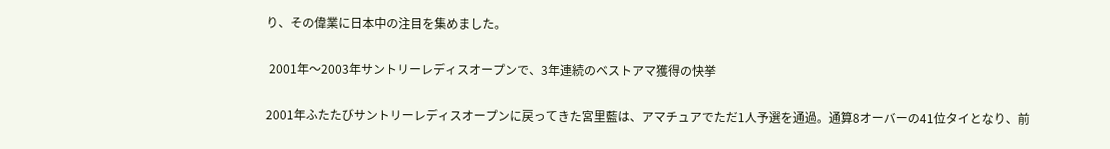り、その偉業に日本中の注目を集めました。

 2001年〜2003年サントリーレディスオープンで、3年連続のベストアマ獲得の快挙

2001年ふたたびサントリーレディスオープンに戻ってきた宮里藍は、アマチュアでただ1人予選を通過。通算8オーバーの41位タイとなり、前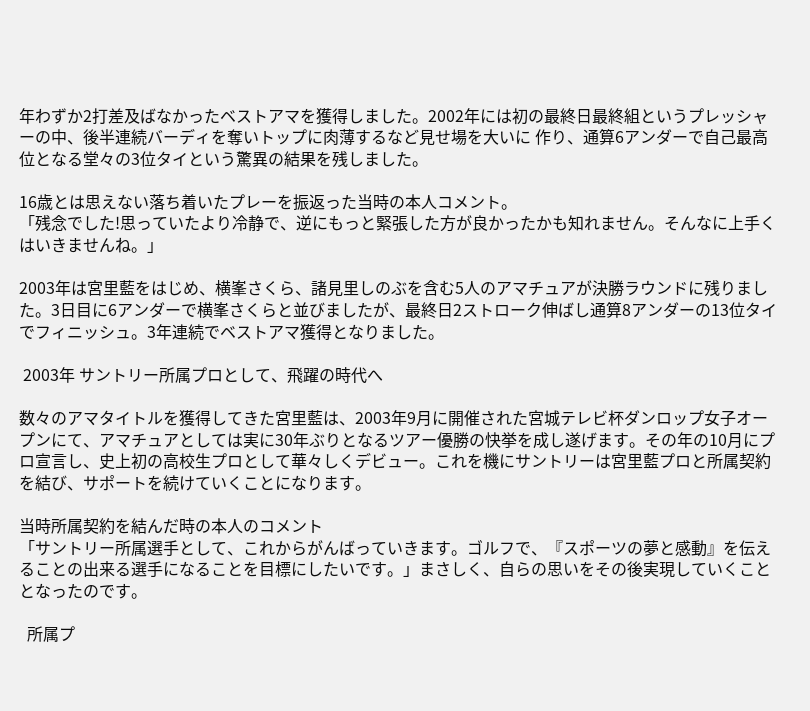年わずか2打差及ばなかったベストアマを獲得しました。2002年には初の最終日最終組というプレッシャーの中、後半連続バーディを奪いトップに肉薄するなど見せ場を大いに 作り、通算6アンダーで自己最高位となる堂々の3位タイという驚異の結果を残しました。

16歳とは思えない落ち着いたプレーを振返った当時の本人コメント。
「残念でした!思っていたより冷静で、逆にもっと緊張した方が良かったかも知れません。そんなに上手くはいきませんね。」

2003年は宮里藍をはじめ、横峯さくら、諸見里しのぶを含む5人のアマチュアが決勝ラウンドに残りました。3日目に6アンダーで横峯さくらと並びましたが、最終日2ストローク伸ばし通算8アンダーの13位タイでフィニッシュ。3年連続でベストアマ獲得となりました。

 2003年 サントリー所属プロとして、飛躍の時代へ

数々のアマタイトルを獲得してきた宮里藍は、2003年9月に開催された宮城テレビ杯ダンロップ女子オープンにて、アマチュアとしては実に30年ぶりとなるツアー優勝の快挙を成し遂げます。その年の10月にプロ宣言し、史上初の高校生プロとして華々しくデビュー。これを機にサントリーは宮里藍プロと所属契約を結び、サポートを続けていくことになります。

当時所属契約を結んだ時の本人のコメント
「サントリー所属選手として、これからがんばっていきます。ゴルフで、『スポーツの夢と感動』を伝えることの出来る選手になることを目標にしたいです。」まさしく、自らの思いをその後実現していくこととなったのです。

  所属プ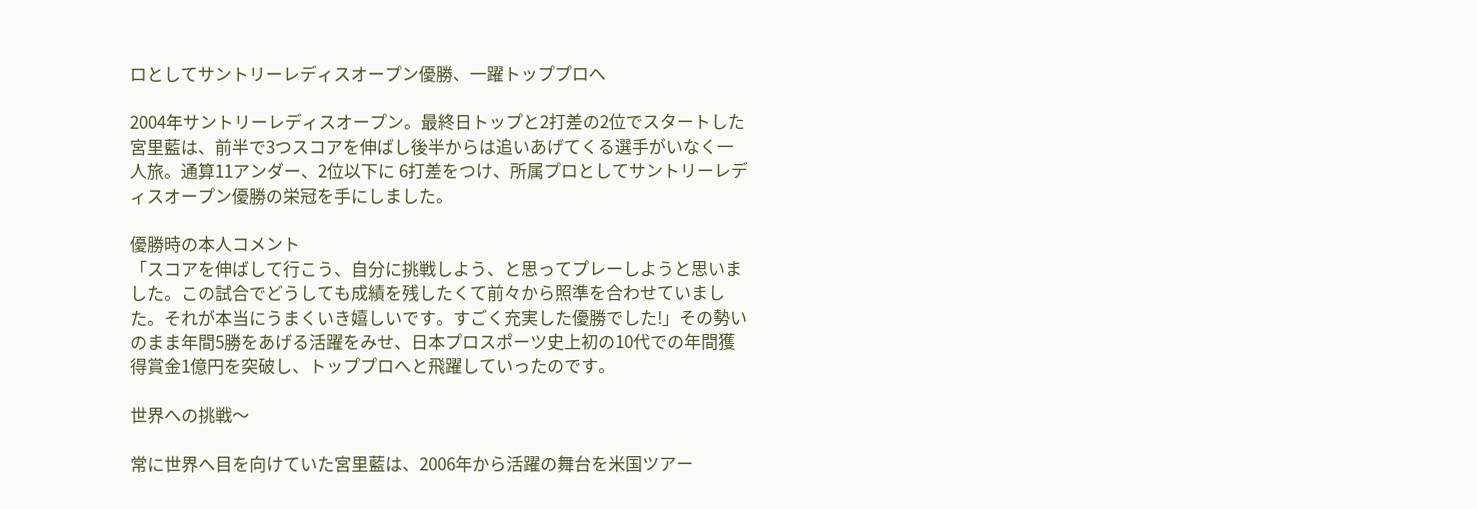ロとしてサントリーレディスオープン優勝、一躍トッププロへ

2004年サントリーレディスオープン。最終日トップと2打差の2位でスタートした宮里藍は、前半で3つスコアを伸ばし後半からは追いあげてくる選手がいなく一人旅。通算11アンダー、2位以下に 6打差をつけ、所属プロとしてサントリーレディスオープン優勝の栄冠を手にしました。

優勝時の本人コメント
「スコアを伸ばして行こう、自分に挑戦しよう、と思ってプレーしようと思いました。この試合でどうしても成績を残したくて前々から照準を合わせていました。それが本当にうまくいき嬉しいです。すごく充実した優勝でした!」その勢いのまま年間5勝をあげる活躍をみせ、日本プロスポーツ史上初の10代での年間獲得賞金1億円を突破し、トッププロへと飛躍していったのです。

世界への挑戦〜

常に世界へ目を向けていた宮里藍は、2006年から活躍の舞台を米国ツアー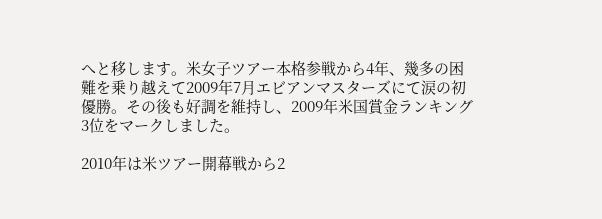へと移します。米女子ツアー本格参戦から4年、幾多の困難を乗り越えて2009年7月エビアンマスターズにて涙の初優勝。その後も好調を維持し、2009年米国賞金ランキング3位をマークしました。

2010年は米ツアー開幕戦から2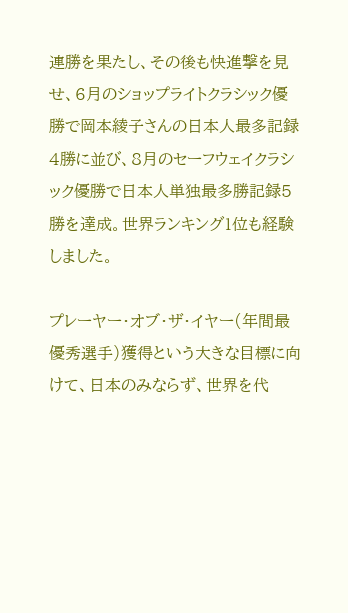連勝を果たし、その後も快進撃を見せ、6月のショップライトクラシック優勝で岡本綾子さんの日本人最多記録4勝に並び、8月のセーフウェイクラシック優勝で日本人単独最多勝記録5勝を達成。世界ランキング1位も経験しました。

プレーヤー・オブ・ザ・イヤー(年間最優秀選手)獲得という大きな目標に向けて、日本のみならず、世界を代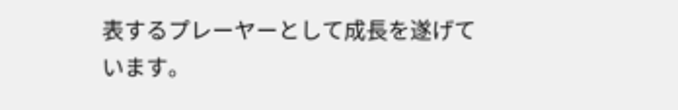表するプレーヤーとして成長を遂げています。